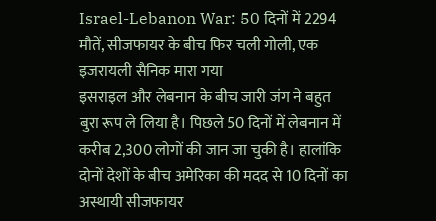Israel-Lebanon War: 50 दिनों में 2294 मौतें, सीजफायर के बीच फिर चली गोली, एक इजरायली सैनिक मारा गया
इसराइल और लेबनान के बीच जारी जंग ने बहुत बुरा रूप ले लिया है। पिछले 50 दिनों में लेबनान में करीब 2,300 लोगों की जान जा चुकी है। हालांकि दोनों देशों के बीच अमेरिका की मदद से 10 दिनों का अस्थायी सीजफायर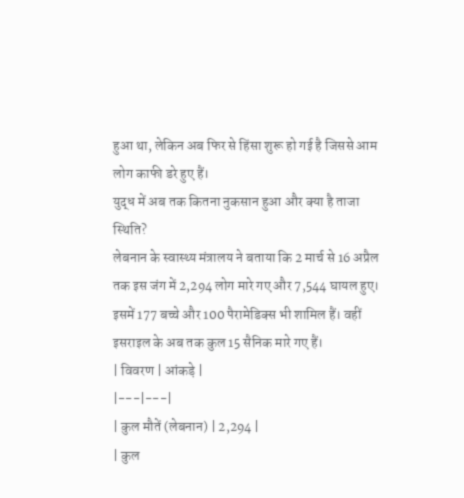हुआ था, लेकिन अब फिर से हिंसा शुरू हो गई है जिससे आम लोग काफी डरे हुए हैं।
युद्ध में अब तक कितना नुकसान हुआ और क्या है ताजा स्थिति?
लेबनान के स्वास्थ्य मंत्रालय ने बताया कि 2 मार्च से 16 अप्रैल तक इस जंग में 2,294 लोग मारे गए और 7,544 घायल हुए। इसमें 177 बच्चे और 100 पैरामेडिक्स भी शामिल हैं। वहीं इसराइल के अब तक कुल 15 सैनिक मारे गए हैं।
| विवरण | आंकड़े |
|---|---|
| कुल मौतें (लेबनान) | 2,294 |
| कुल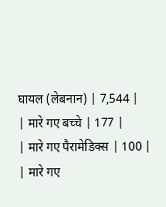घायल (लेबनान) | 7,544 |
| मारे गए बच्चे | 177 |
| मारे गए पैरामेडिक्स | 100 |
| मारे गए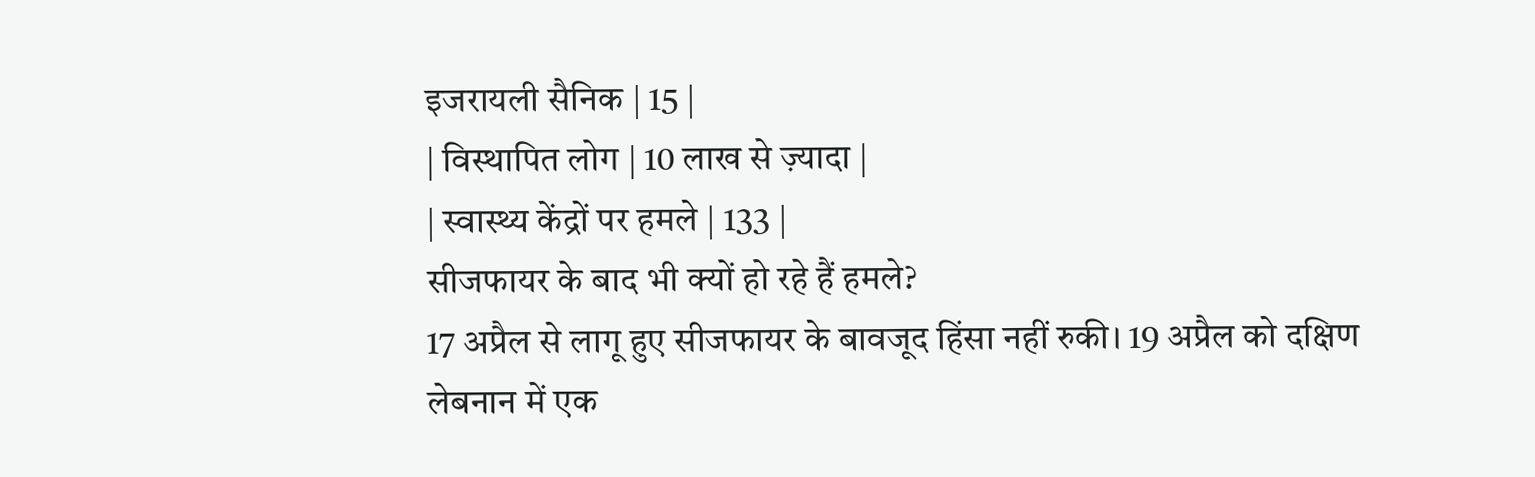इजरायली सैनिक | 15 |
| विस्थापित लोग | 10 लाख से ज़्यादा |
| स्वास्थ्य केंद्रों पर हमले | 133 |
सीजफायर के बाद भी क्यों हो रहे हैं हमले?
17 अप्रैल से लागू हुए सीजफायर के बावजूद हिंसा नहीं रुकी। 19 अप्रैल को दक्षिण लेबनान में एक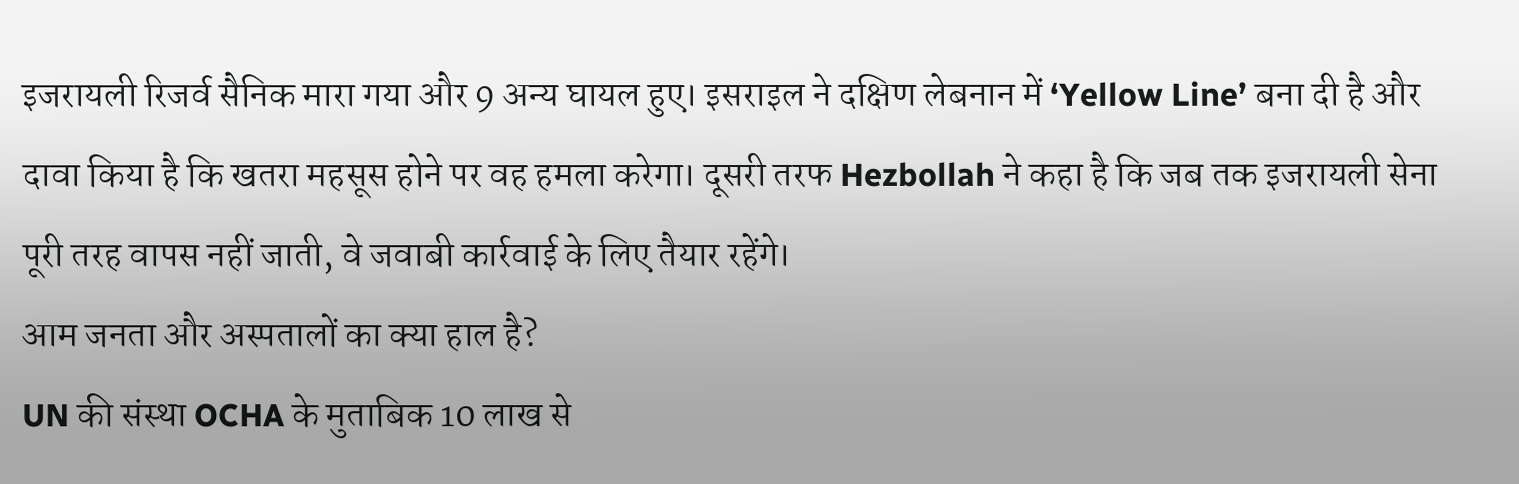इजरायली रिजर्व सैनिक मारा गया और 9 अन्य घायल हुए। इसराइल ने दक्षिण लेबनान में ‘Yellow Line’ बना दी है और दावा किया है कि खतरा महसूस होने पर वह हमला करेगा। दूसरी तरफ Hezbollah ने कहा है कि जब तक इजरायली सेना पूरी तरह वापस नहीं जाती, वे जवाबी कार्रवाई के लिए तैयार रहेंगे।
आम जनता और अस्पतालों का क्या हाल है?
UN की संस्था OCHA के मुताबिक 10 लाख से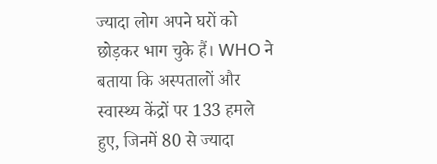ज्यादा लोग अपने घरों को छोड़कर भाग चुके हैं। WHO ने बताया कि अस्पतालों और स्वास्थ्य केंद्रों पर 133 हमले हुए, जिनमें 80 से ज्यादा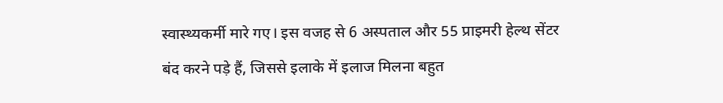स्वास्थ्यकर्मी मारे गए। इस वजह से 6 अस्पताल और 55 प्राइमरी हेल्थ सेंटर बंद करने पड़े हैं, जिससे इलाके में इलाज मिलना बहुत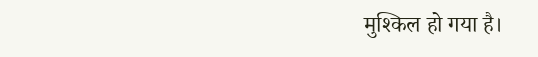मुश्किल हो गया है।